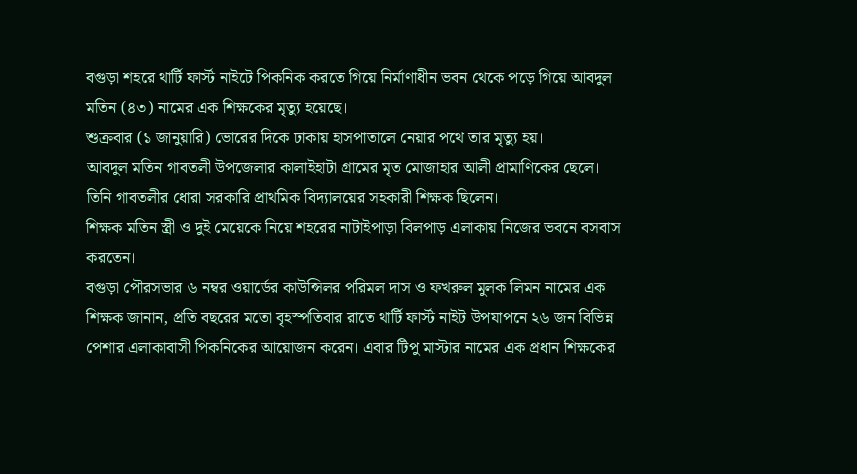বগুড়া শহরে থার্টি ফার্স্ট নাইটে পিকনিক করতে গিয়ে নির্মাণাধীন ভবন থেকে পড়ে গিয়ে আবদুল মতিন (৪৩) নামের এক শিক্ষকের মৃত্যু হয়েছে।
শুক্রবার (১ জানুয়ারি) ভোরের দিকে ঢাকায় হাসপাতালে নেয়ার পথে তার মৃত্যু হয়।
আবদুল মতিন গাবতলী উপজেলার কালাইহাটা গ্রামের মৃত মোজাহার আলী প্রামাণিকের ছেলে। তিনি গাবতলীর ধোরা সরকারি প্রাথমিক বিদ্যালয়ের সহকারী শিক্ষক ছিলেন।
শিক্ষক মতিন স্ত্রী ও দুই মেয়েকে নিয়ে শহরের নাটাইপাড়া বিলপাড় এলাকায় নিজের ভবনে বসবাস করতেন।
বগুড়া পৌরসভার ৬ নম্বর ওয়ার্ডের কাউন্সিলর পরিমল দাস ও ফখরুল মুলক লিমন নামের এক শিক্ষক জানান, প্রতি বছরের মতো বৃহস্পতিবার রাতে থার্টি ফার্স্ট নাইট উপযাপনে ২৬ জন বিভিন্ন পেশার এলাকাবাসী পিকনিকের আয়োজন করেন। এবার টিপু মাস্টার নামের এক প্রধান শিক্ষকের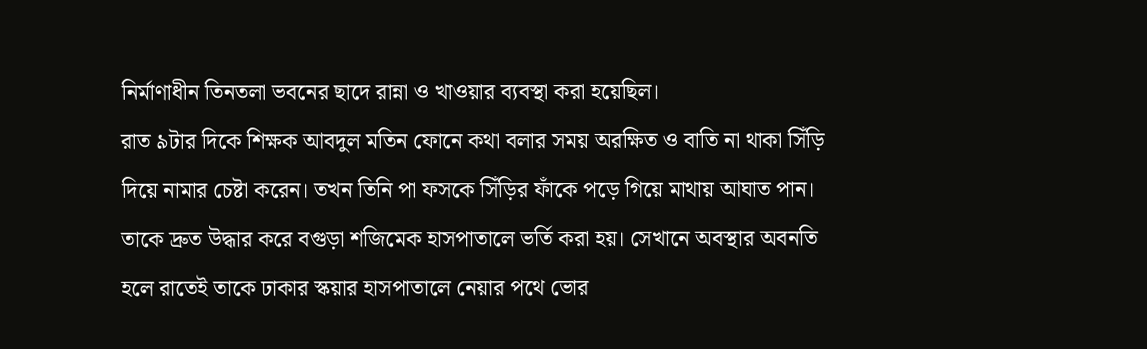নির্মাণাধীন তিনতলা ভবনের ছাদে রান্না ও খাওয়ার ব্যবস্থা করা হয়েছিল।
রাত ৯টার দিকে শিক্ষক আবদুল মতিন ফোনে কথা বলার সময় অরক্ষিত ও বাতি না থাকা সিঁড়ি দিয়ে নামার চেষ্টা করেন। তখন তিনি পা ফসকে সিঁড়ির ফাঁকে পড়ে গিয়ে মাথায় আঘাত পান। তাকে দ্রুত উদ্ধার করে বগুড়া শজিমেক হাসপাতালে ভর্তি করা হয়। সেখানে অবস্থার অবনতি হলে রাতেই তাকে ঢাকার স্কয়ার হাসপাতালে নেয়ার পথে ভোর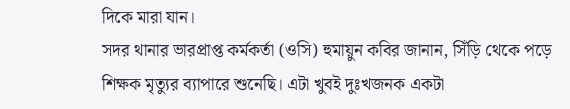দিকে মারা যান।
সদর থানার ভারপ্রাপ্ত কর্মকর্তা (ওসি) হুমায়ুন কবির জানান, সিঁড়ি থেকে পড়ে শিক্ষক মৃত্যুর ব্যাপারে শুনেছি। এটা খুবই দুঃখজনক একটা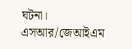ঘটনা।
এসআর/জেআইএম